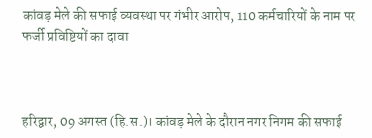कांवड़ मेले की सफाई व्यवस्था पर गंभीर आरोप, 110 कर्मचारियों के नाम पर फर्जी प्रविष्टियों का दावा



हरिद्वार, 09 अगस्त (हि.स.)। कांवड़ मेले के दौरान नगर निगम की सफाई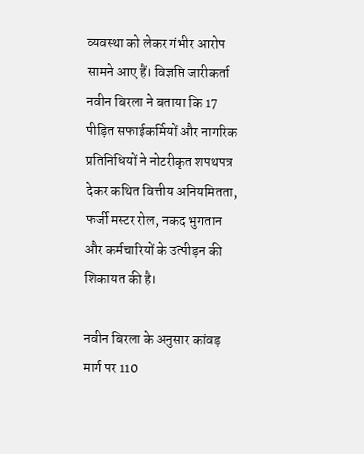व्यवस्था को लेकर गंभीर आरोप सामने आए हैं। विज्ञप्ति जारीकर्ता नवीन बिरला ने बताया कि 17 पीड़ित सफाईकर्मियों और नागरिक प्रतिनिधियों ने नोटरीकृत शपथपत्र देकर कथित वित्तीय अनियमितता, फर्जी मस्टर रोल, नकद भुगतान और कर्मचारियों के उत्पीड़न की शिकायत की है।

नवीन बिरला के अनुसार कांवड़ मार्ग पर 110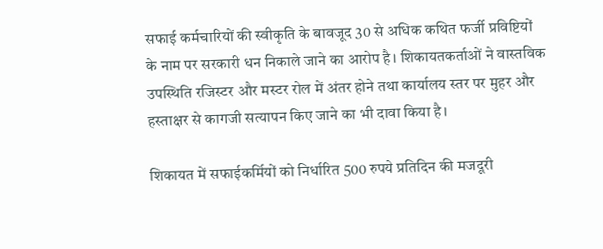सफाई कर्मचारियों की स्वीकृति के बावजूद 30 से अधिक कथित फर्जी प्रविष्टियों के नाम पर सरकारी धन निकाले जाने का आरोप है। शिकायतकर्ताओं ने वास्तविक उपस्थिति रजिस्टर और मस्टर रोल में अंतर होने तथा कार्यालय स्तर पर मुहर और हस्ताक्षर से कागजी सत्यापन किए जाने का भी दावा किया है।

शिकायत में सफाईकर्मियों को निर्धारित 500 रुपये प्रतिदिन की मजदूरी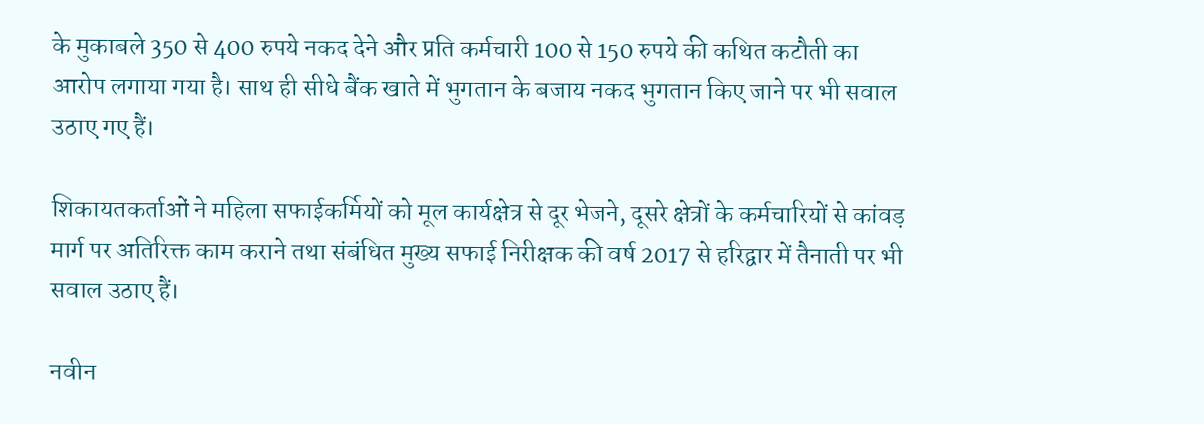के मुकाबले 350 से 400 रुपये नकद देने और प्रति कर्मचारी 100 से 150 रुपये की कथित कटौती का आरोप लगाया गया है। साथ ही सीधे बैंक खाते में भुगतान के बजाय नकद भुगतान किए जाने पर भी सवाल उठाए गए हैं।

शिकायतकर्ताओं ने महिला सफाईकर्मियों को मूल कार्यक्षेत्र से दूर भेजने, दूसरे क्षेत्रों के कर्मचारियों से कांवड़ मार्ग पर अतिरिक्त काम कराने तथा संबंधित मुख्य सफाई निरीक्षक की वर्ष 2017 से हरिद्वार में तैनाती पर भी सवाल उठाए हैं।

नवीन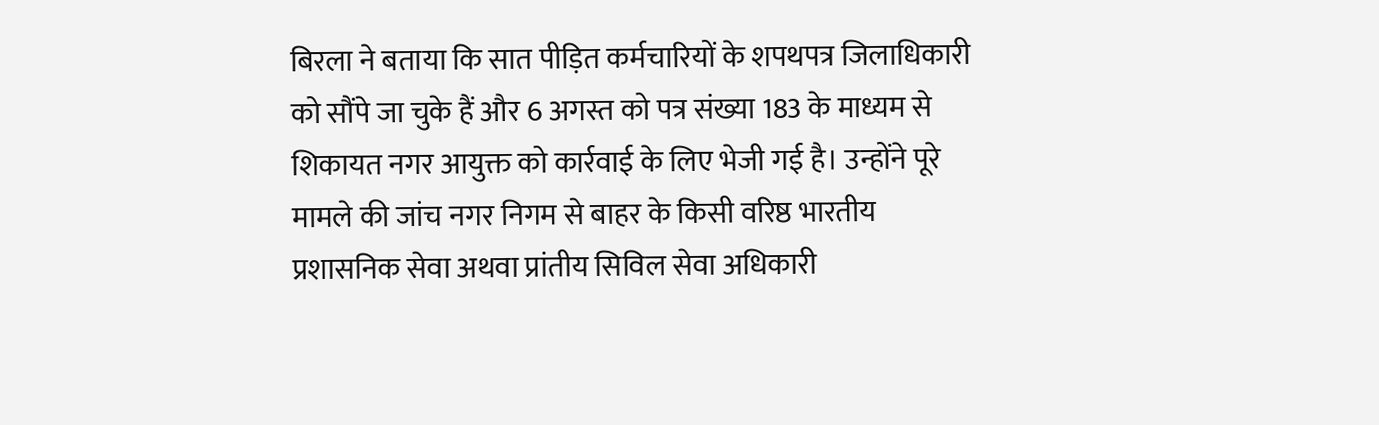बिरला ने बताया कि सात पीड़ित कर्मचारियों के शपथपत्र जिलाधिकारी को सौंपे जा चुके हैं और 6 अगस्त को पत्र संख्या 183 के माध्यम से शिकायत नगर आयुक्त को कार्रवाई के लिए भेजी गई है। उन्होंने पूरे मामले की जांच नगर निगम से बाहर के किसी वरिष्ठ भारतीय प्रशासनिक सेवा अथवा प्रांतीय सिविल सेवा अधिकारी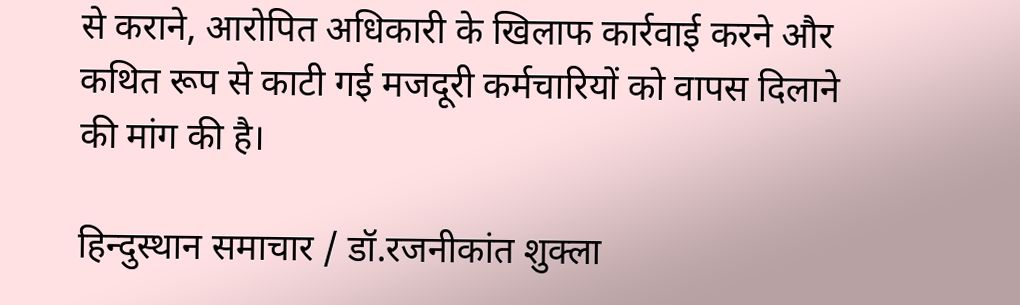से कराने, आरोपित अधिकारी के खिलाफ कार्रवाई करने और कथित रूप से काटी गई मजदूरी कर्मचारियों को वापस दिलाने की मांग की है।

हिन्दुस्थान समाचार / डॉ.रजनीकांत शुक्ला